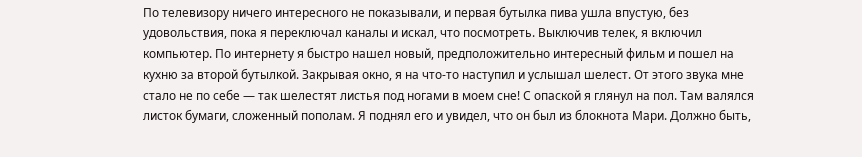По телевизору ничего интересного не показывали, и первая бутылка пива ушла впустую, без удовольствия, пока я переключал каналы и искал, что посмотреть. Выключив телек, я включил компьютер. По интернету я быстро нашел новый, предположительно интересный фильм и пошел на кухню за второй бутылкой. Закрывая окно, я на что-то наступил и услышал шелест. От этого звука мне стало не по себе — так шелестят листья под ногами в моем сне! С опаской я глянул на пол. Там валялся листок бумаги, сложенный пополам. Я поднял его и увидел, что он был из блокнота Мари. Должно быть,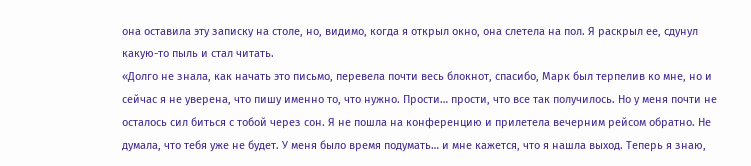она оставила эту записку на столе, но, видимо, когда я открыл окно, она слетела на пол. Я раскрыл ее, сдунул какую-то пыль и стал читать.
«Долго не знала, как начать это письмо, перевела почти весь блокнот, спасибо, Марк был терпелив ко мне, но и сейчас я не уверена, что пишу именно то, что нужно. Прости… прости, что все так получилось. Но у меня почти не осталось сил биться с тобой через сон. Я не пошла на конференцию и прилетела вечерним рейсом обратно. Не думала, что тебя уже не будет. У меня было время подумать… и мне кажется, что я нашла выход. Теперь я знаю,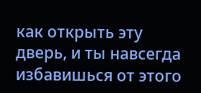как открыть эту дверь, и ты навсегда избавишься от этого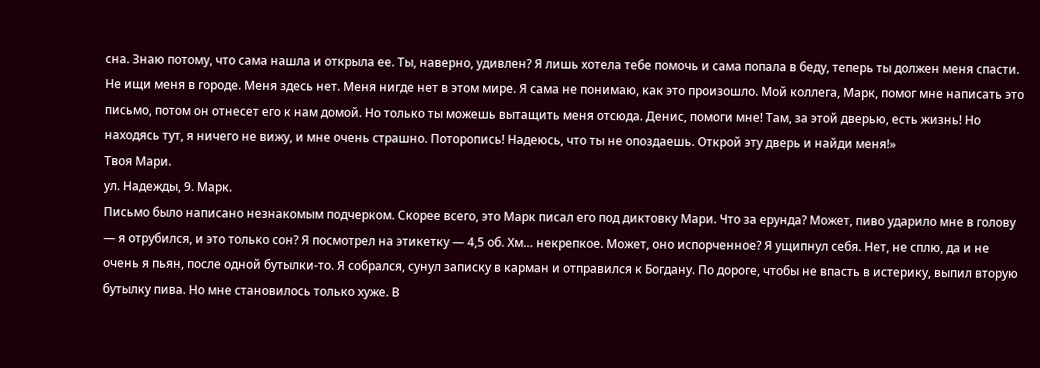сна. Знаю потому, что сама нашла и открыла ее. Ты, наверно, удивлен? Я лишь хотела тебе помочь и сама попала в беду, теперь ты должен меня спасти. Не ищи меня в городе. Меня здесь нет. Меня нигде нет в этом мире. Я сама не понимаю, как это произошло. Мой коллега, Марк, помог мне написать это письмо, потом он отнесет его к нам домой. Но только ты можешь вытащить меня отсюда. Денис, помоги мне! Там, за этой дверью, есть жизнь! Но находясь тут, я ничего не вижу, и мне очень страшно. Поторопись! Надеюсь, что ты не опоздаешь. Открой эту дверь и найди меня!»
Твоя Мари.
ул. Надежды, 9. Марк.
Письмо было написано незнакомым подчерком. Скорее всего, это Марк писал его под диктовку Мари. Что за ерунда? Может, пиво ударило мне в голову — я отрубился, и это только сон? Я посмотрел на этикетку — 4,5 об. Хм… некрепкое. Может, оно испорченное? Я ущипнул себя. Нет, не сплю, да и не очень я пьян, после одной бутылки-то. Я собрался, сунул записку в карман и отправился к Богдану. По дороге, чтобы не впасть в истерику, выпил вторую бутылку пива. Но мне становилось только хуже. В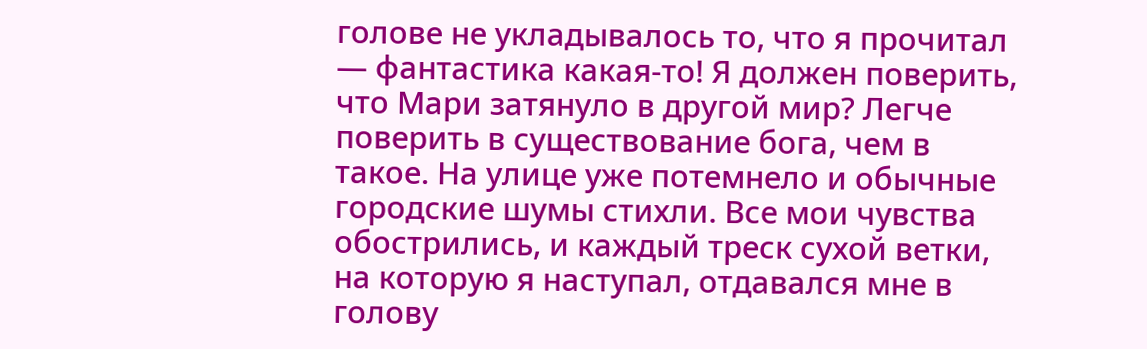голове не укладывалось то, что я прочитал — фантастика какая-то! Я должен поверить, что Мари затянуло в другой мир? Легче поверить в существование бога, чем в такое. На улице уже потемнело и обычные городские шумы стихли. Все мои чувства обострились, и каждый треск сухой ветки, на которую я наступал, отдавался мне в голову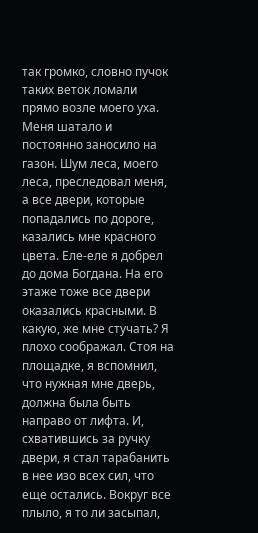так громко, словно пучок таких веток ломали прямо возле моего уха. Меня шатало и постоянно заносило на газон. Шум леса, моего леса, преследовал меня, а все двери, которые попадались по дороге, казались мне красного цвета. Еле-еле я добрел до дома Богдана. На его этаже тоже все двери оказались красными. В какую, же мне стучать? Я плохо соображал. Стоя на площадке, я вспомнил, что нужная мне дверь, должна была быть направо от лифта. И, схватившись за ручку двери, я стал тарабанить в нее изо всех сил, что еще остались. Вокруг все плыло, я то ли засыпал,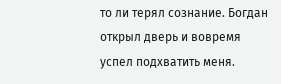то ли терял сознание. Богдан открыл дверь и вовремя успел подхватить меня.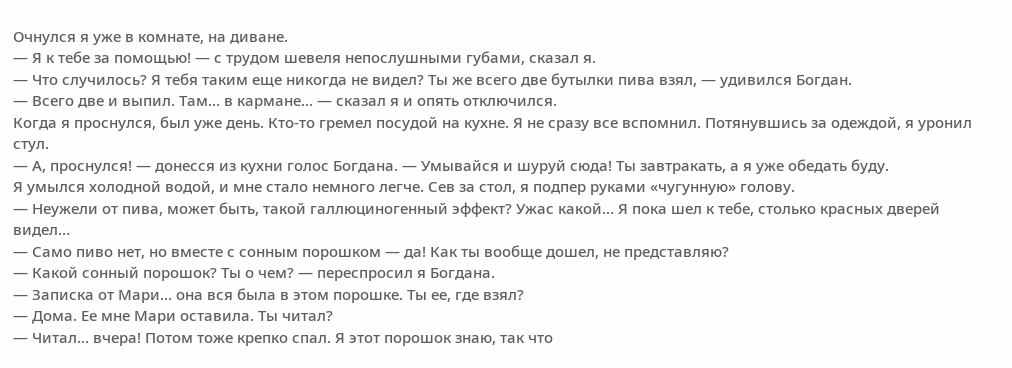Очнулся я уже в комнате, на диване.
— Я к тебе за помощью! — с трудом шевеля непослушными губами, сказал я.
— Что случилось? Я тебя таким еще никогда не видел? Ты же всего две бутылки пива взял, — удивился Богдан.
— Всего две и выпил. Там… в кармане… — сказал я и опять отключился.
Когда я проснулся, был уже день. Кто-то гремел посудой на кухне. Я не сразу все вспомнил. Потянувшись за одеждой, я уронил стул.
— А, проснулся! — донесся из кухни голос Богдана. — Умывайся и шуруй сюда! Ты завтракать, а я уже обедать буду.
Я умылся холодной водой, и мне стало немного легче. Сев за стол, я подпер руками «чугунную» голову.
— Неужели от пива, может быть, такой галлюциногенный эффект? Ужас какой… Я пока шел к тебе, столько красных дверей видел…
— Само пиво нет, но вместе с сонным порошком — да! Как ты вообще дошел, не представляю?
— Какой сонный порошок? Ты о чем? — переспросил я Богдана.
— Записка от Мари… она вся была в этом порошке. Ты ее, где взял?
— Дома. Ее мне Мари оставила. Ты читал?
— Читал… вчера! Потом тоже крепко спал. Я этот порошок знаю, так что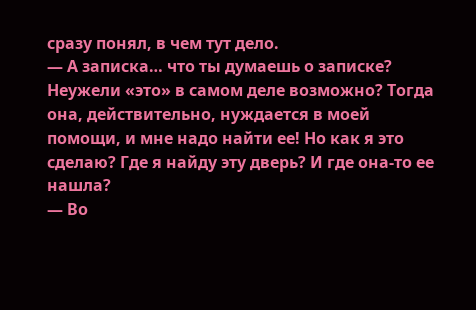сразу понял, в чем тут дело.
— А записка… что ты думаешь о записке? Неужели «это» в самом деле возможно? Тогда она, действительно, нуждается в моей помощи, и мне надо найти ее! Но как я это сделаю? Где я найду эту дверь? И где она-то ее нашла?
— Во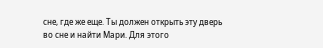сне, где же еще. Ты должен открыть эту дверь во сне и найти Мари. Для этого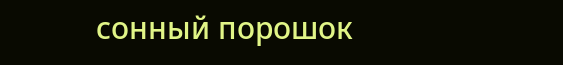сонный порошок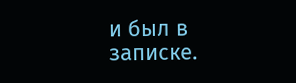и был в записке.